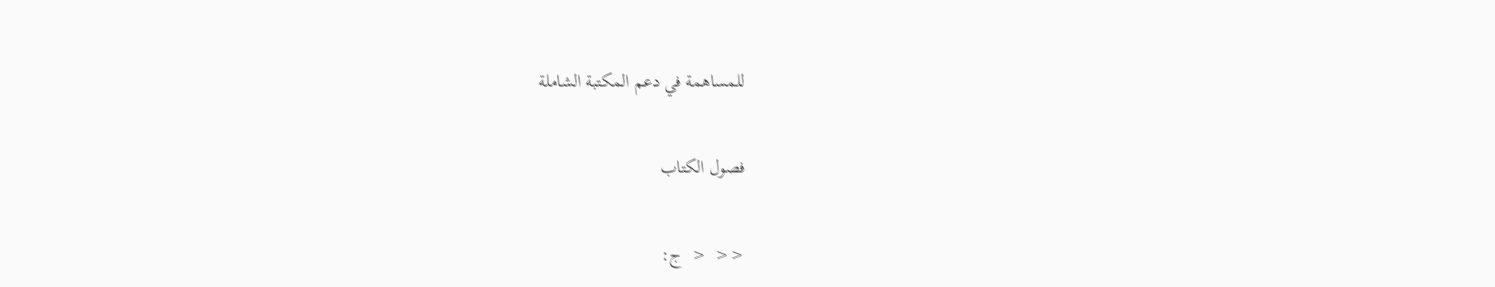للمساهمة في دعم المكتبة الشاملة

فصول الكتاب

<<  <  ج: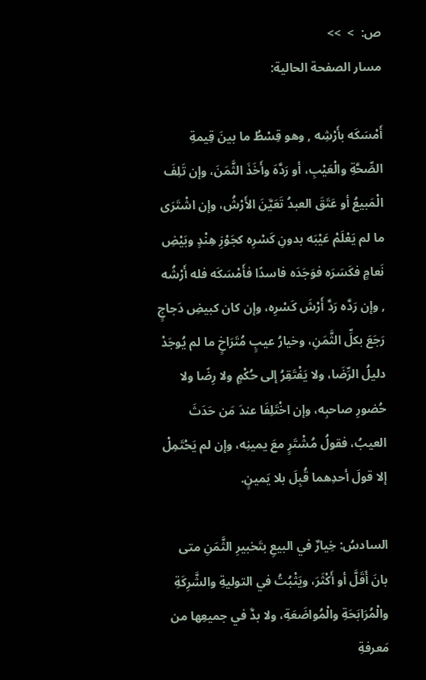ص:  >  >>
مسار الصفحة الحالية:

أَمْسَكَه بأَرْشِه , وهو قِسْطُ ما بينَ قِيمةِ الصِّحَّةِ والْعَيْبِ، أو رَدَّهَ وأَخَذَ الثَّمَنَ، وإن تَلِفَ الْمَبيعُ أو عَتَقَ العبدُ تَعَيَّنَ الأَرْشُ، وإن اشْتَرَى ما لم يَعْلَمْ عَيْبَه بدونِ كَسْرِه كجَوْزِ هِنْدٍ وبَيْضِ نَعامٍ فكَسَرَه فوَجَدَه فاسدًا فأَمْسَكَه فله أَرْشُه , وإن رَدَّه رَدَّ أَرْشَ كَسْرِه، وإن كان كبيضِ دَجاجٍ رَجَعَ بكلِّ الثَّمَنِ، وخيارُ عيبٍ مُتَرَاخٍ ما لم يُوجَدْ دليلُ الرِّضَا، ولا يَفْتَقِرُ إلى حُكْمٍ ولا رِضًا ولا حُضورِ صاحبِه، وإن اخْتَلِفَا عندَ مَن حَدَثَ العيبُ، فقولُ مُشْتَرٍ معَ يمينِه، وإن لم يَحْتَمِلْ إلا قولَ أحدِهما قُبِلَ بلا يَمينٍ.

السادسُ: خِيارٌ في البيعِ بتَخبيرِ الثَّمَنِ متى بانَ أَقَلَّ أو أَكْثَرَ، ويَثْبُتُ في التوليةِ والشَّرِكَةِ والْمُرَابَحَةِ والْمُواضَعَةِ، ولا بدَّ في جميعِها من مَعرفةِ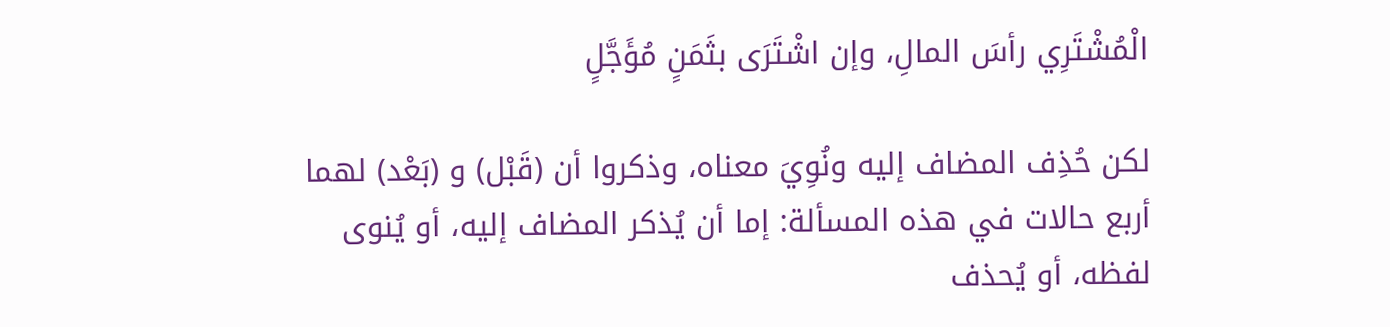الْمُشْتَرِي رأسَ المالِ، وإن اشْتَرَى بثَمَنٍ مُؤَجَّلٍ

لكن حُذِف المضاف إليه ونُوِيَ معناه، وذكروا أن (قَبْل) و (بَعْد) لهما أربع حالات في هذه المسألة: إما أن يُذكر المضاف إليه، أو يُنوى لفظه، أو يُحذف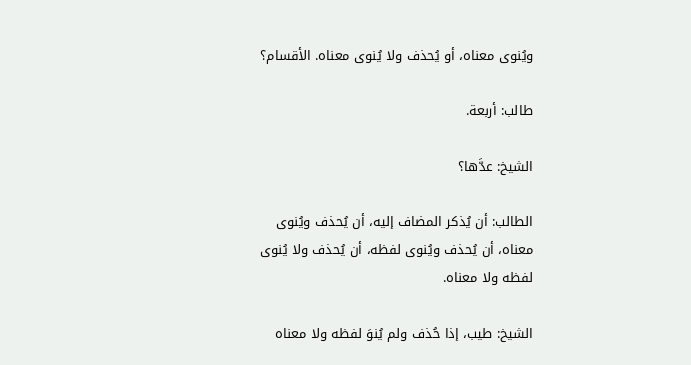ويُنوى معناه، أو يُحذف ولا يُنوى معناه. الأقسام؟

طالب: أربعة.

الشيخ: عدَّها؟

الطالب: أن يُذكر المضاف إليه، أن يُحذف ويُنوى معناه، أن يُحذف ويُنوى لفظه، أن يُحذف ولا يُنوى لفظه ولا معناه.

الشيخ: طيب، إذا حُذف ولم يُنوَ لفظه ولا معناه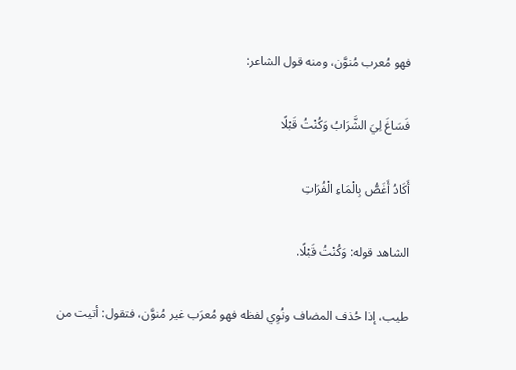فهو مُعرب مُنوَّن، ومنه قول الشاعر:

فَسَاغَ لِيَ الشَّرَابُ وَكُنْتُ قَبْلًا

أَكَادُ أَغَصُّ بِالْمَاءِ الْفُرَاتِ

الشاهد قوله: وَكُنْتُ قَبْلًا.

طيب، إذا حُذف المضاف ونُوِي لفظه فهو مُعرَب غير مُنوَّن، فتقول: أتيت من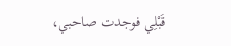قَبْلِي فوجدت صاحبي،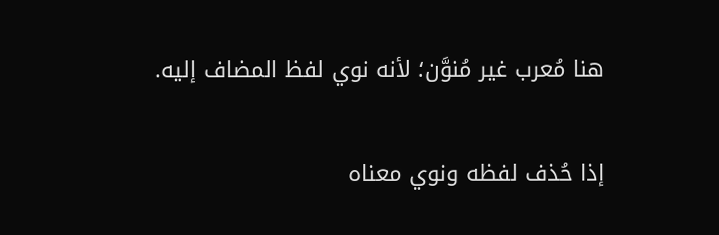هنا مُعرب غير مُنوَّن؛ لأنه نوي لفظ المضاف إليه.

إذا حُذف لفظه ونوي معناه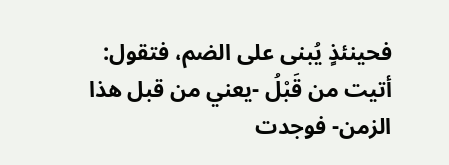فحينئذٍ يُبنى على الضم، فتقول: أتيت من قَبْلُ -يعني من قبل هذا الزمن- فوجدت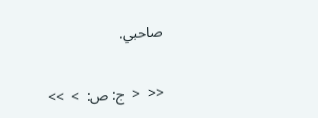صاحبي.

<<  <  ج: ص:  >  >>